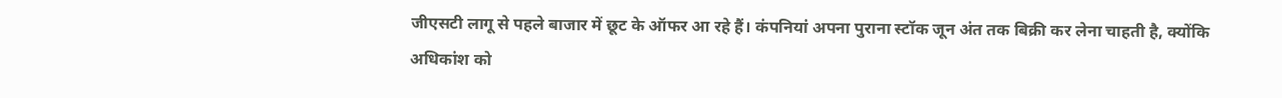जीएसटी लागू से पहले बाजार में छूट के ऑफर आ रहे हैं। कंपनियां अपना पुराना स्टॉक जून अंत तक बिक्री कर लेना चाहती है, क्योंकि अधिकांश को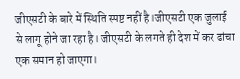जीएसटी के बारे में स्थिति स्पष्ट नहीं है।जीएसटी एक जुलाई से लागू होने जा रहा है। जीएसटी के लगते ही देश में कर ढांचा एक समान हो जाएगा।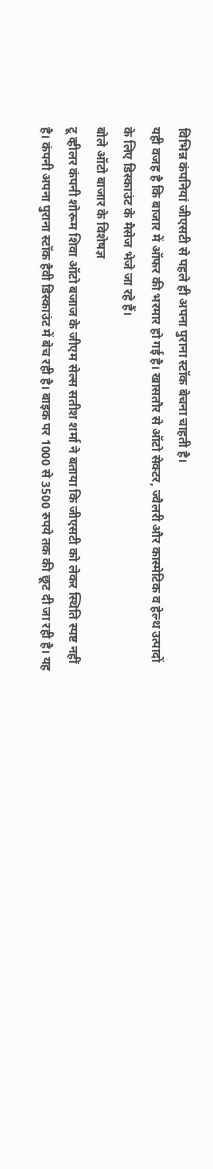विभिन्न कंपनियां जीएसटी से पहले ही अपना पुराना स्टॉक बेचना चाहती है।
यही वजह है कि बाजार में ऑफर की भरमार हो गई है। खासतौर से ऑटो सेक्टर, ज्वैलरी और कास्मेटिक व हेल्थ उत्पादों के लिए डिस्काउंट के मैसेज भेजे जा रहे हैं।
बोले ऑटो बाजार के विशेषज्ञ
टू व्हीलर कंपनी शोरूम शिवा ऑटो बजाज के जीएम सेल्स सतीश शर्मा ने बताया कि जीएसटी को लेकर स्थिति स्पष्ट नहीं है। कंपनी अपना पुराना स्टॉक हैवी डिस्काउंट में बेच रही है। बाइक पर 1000 से 3500 रुपये तक की छूट दी जा रही है। यह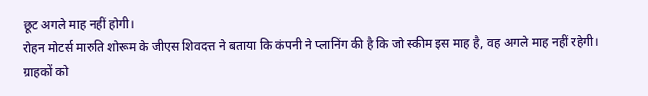छूट अगले माह नहीं होगी।
रोहन मोटर्स मारुति शोरूम के जीएस शिवदत्त ने बताया कि कंपनी ने प्लानिंग की है कि जो स्कीम इस माह है, वह अगले माह नहीं रहेगी। ग्राहकों को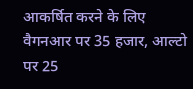आकर्षित करने के लिए वैगनआर पर 35 हजार, आल्टो पर 25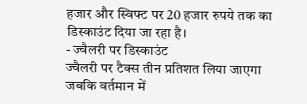हजार और स्विफ्ट पर 20 हजार रुपये तक का डिस्काउंट दिया जा रहा है।
- ज्वैलरी पर डिस्काउंट
ज्वैलरी पर टैक्स तीन प्रतिशत लिया जाएगा जबकि वर्तमान में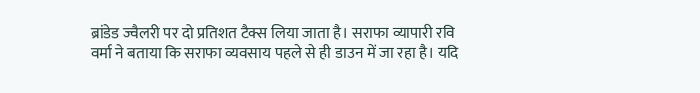ब्रांडेड ज्वैलरी पर दो प्रतिशत टैक्स लिया जाता है। सराफा व्यापारी रवि वर्मा ने बताया कि सराफा व्यवसाय पहले से ही डाउन में जा रहा है। यदि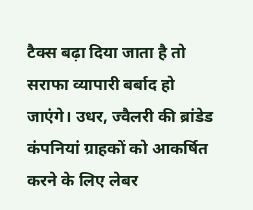टैक्स बढ़ा दिया जाता है तो सराफा व्यापारी बर्बाद हो जाएंगे। उधर, ज्वैलरी की ब्रांडेड कंपनियां ग्राहकों को आकर्षित करने के लिए लेबर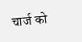चार्ज को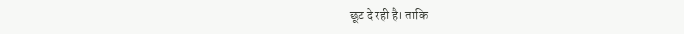छूट दे रही है। ताकि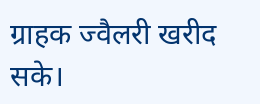ग्राहक ज्वैलरी खरीद सके।